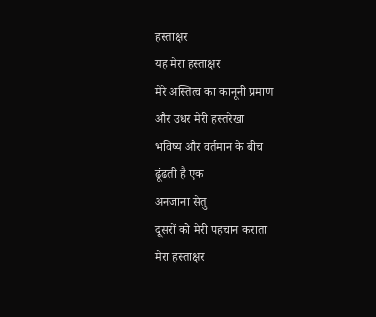हस्ताक्षर
यह मेरा हस्ताक्षर
मेरे अस्तित्व का कानूनी प्रमाण
और उधर मेरी हस्तरेखा
भविष्य और वर्तमान के बीच
ढूंढती है एक
अनजाना सेतु
दूसरों को मेरी पहचान कराता
मेरा हस्ताक्षर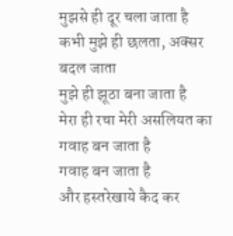मुझसे ही दूर चला जाता है
कभी मुझे ही छलता, अक्सर बदल जाता
मुझे ही झूठा बना जाता है
मेरा ही रचा मेरी असलियत का
गवाह बन जाता है
गवाह बन जाता है
और हस्तरेखाये कैद कर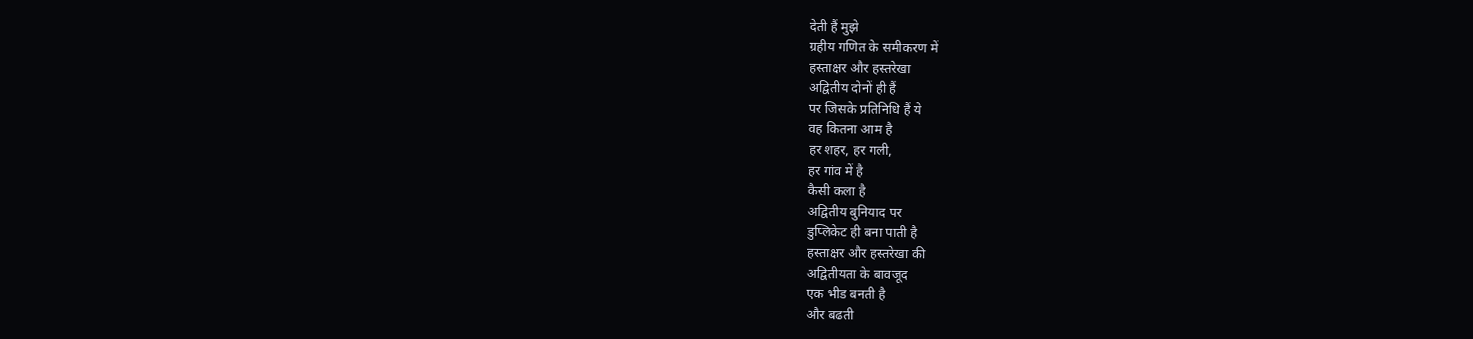देती हैं मुझे
ग्रहीय गणित के समीकरण में
हस्ताक्षर और हस्तरेखा
अद्वितीय दोनों ही हैं
पर जिसके प्रतिनिधि हैं ये
वह कितना आम है
हर शहर, हर गली,
हर गांव में है
कैसी कला है
अद्वितीय बुनियाद पर
डुप्लिकेट ही बना पाती है
हस्ताक्षर और हस्तरेखा की
अद्वितीयता के बावजूद
एक भीड बनती है
और बढती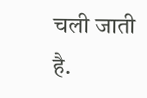चली जाती है.